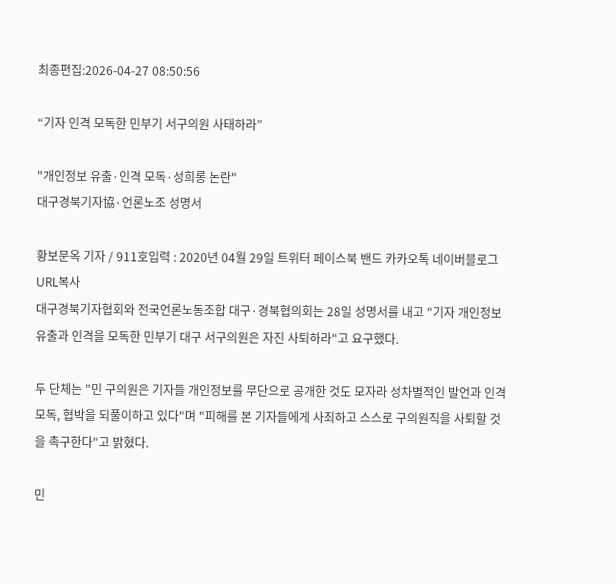최종편집:2026-04-27 08:50:56

“기자 인격 모독한 민부기 서구의원 사태하라”

"개인정보 유출·인격 모독·성희롱 논란"
대구경북기자協·언론노조 성명서

황보문옥 기자 / 911호입력 : 2020년 04월 29일 트위터 페이스북 밴드 카카오톡 네이버블로그 URL복사
대구경북기자협회와 전국언론노동조합 대구·경북협의회는 28일 성명서를 내고 "기자 개인정보 유출과 인격을 모독한 민부기 대구 서구의원은 자진 사퇴하라"고 요구했다.

두 단체는 "민 구의원은 기자들 개인정보를 무단으로 공개한 것도 모자라 성차별적인 발언과 인격 모독, 협박을 되풀이하고 있다"며 "피해를 본 기자들에게 사죄하고 스스로 구의원직을 사퇴할 것을 촉구한다"고 밝혔다.

민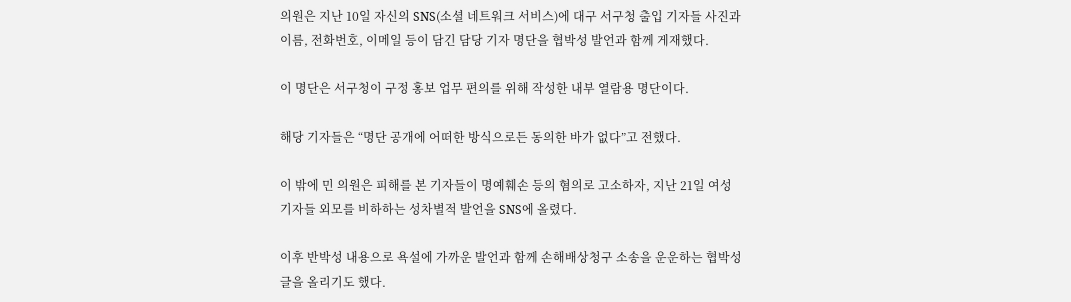의원은 지난 10일 자신의 SNS(소셜 네트워크 서비스)에 대구 서구청 출입 기자들 사진과 이름, 전화번호, 이메일 등이 담긴 담당 기자 명단을 협박성 발언과 함께 게재했다.

이 명단은 서구청이 구정 홍보 업무 편의를 위해 작성한 내부 열람용 명단이다.

해당 기자들은 “명단 공개에 어떠한 방식으로든 동의한 바가 없다”고 전했다.

이 밖에 민 의원은 피해를 본 기자들이 명예훼손 등의 혐의로 고소하자, 지난 21일 여성 기자들 외모를 비하하는 성차별적 발언을 SNS에 올렸다.

이후 반박성 내용으로 욕설에 가까운 발언과 함께 손해배상청구 소송을 운운하는 협박성 글을 올리기도 했다.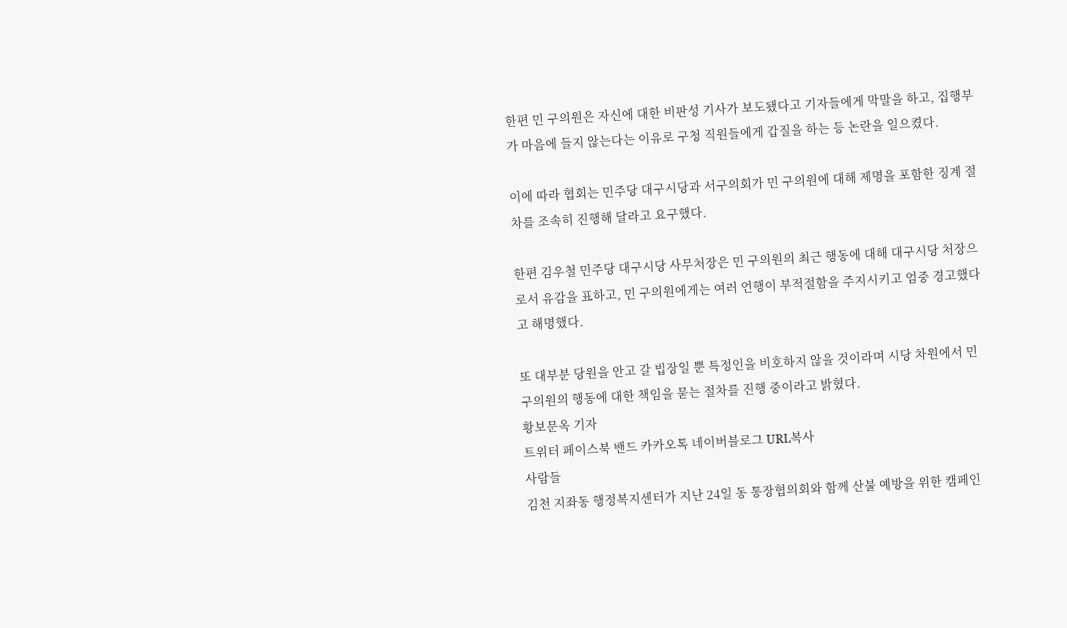한편 민 구의원은 자신에 대한 비판성 기사가 보도됐다고 기자들에게 막말을 하고, 집행부가 마음에 들지 않는다는 이유로 구청 직원들에게 갑질을 하는 등 논란을 일으켰다.

이에 따라 협회는 민주당 대구시당과 서구의회가 민 구의원에 대해 제명을 포함한 징계 절차를 조속히 진행해 달라고 요구했다.

한편 김우철 민주당 대구시당 사무처장은 민 구의원의 최근 행동에 대해 대구시당 처장으로서 유감을 표하고, 민 구의원에게는 여러 언행이 부적절함을 주지시키고 엄중 경고했다고 해명했다.

또 대부분 당원을 안고 갈 빕장일 뿐 특정인을 비호하지 않을 것이라며 시당 차원에서 민 구의원의 행동에 대한 책임을 묻는 절차를 진행 중이라고 밝혔다.
황보문옥 기자
트위터 페이스북 밴드 카카오톡 네이버블로그 URL복사
사람들
김천 지좌동 행정복지센터가 지난 24일 동 통장협의회와 함께 산불 예방을 위한 캠페인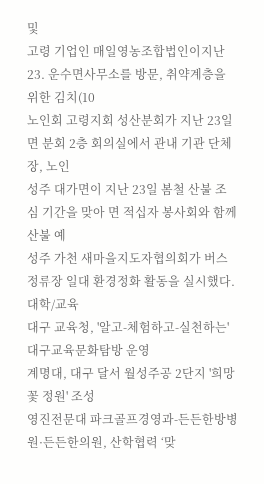및
고령 기업인 매일영농조합법인이지난 23. 운수면사무소를 방문, 취약계층을 위한 김치(10
노인회 고령지회 성산분회가 지난 23일 면 분회 2층 회의실에서 관내 기관 단체장, 노인
성주 대가면이 지난 23일 봄철 산불 조심 기간을 맞아 면 적십자 봉사회와 함께 산불 예
성주 가천 새마을지도자협의회가 버스정류장 일대 환경정화 활동을 실시했다.
대학/교육
대구 교육청, '알고-체험하고-실천하는' 대구교육문화탐방 운영
계명대, 대구 달서 월성주공 2단지 '희망 꽃 정원' 조성
영진전문대 파크골프경영과-든든한방병원·든든한의원, 산학협력 ‘맞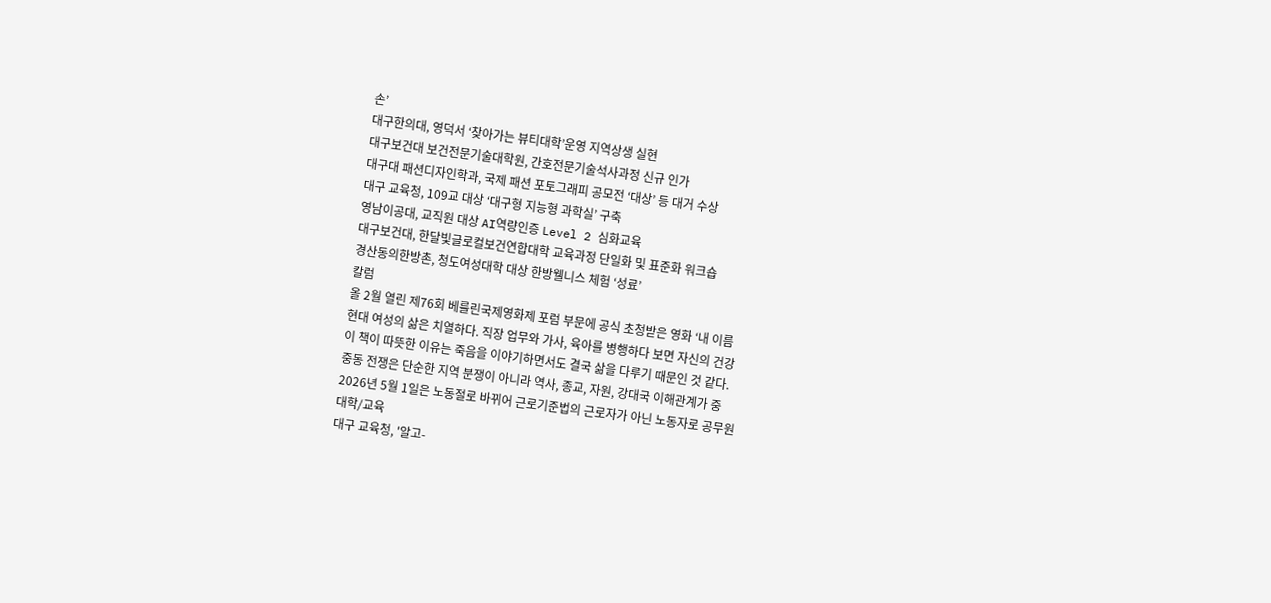손’
대구한의대, 영덕서 ‘찾아가는 뷰티대학’운영 지역상생 실현
대구보건대 보건전문기술대학원, 간호전문기술석사과정 신규 인가
대구대 패션디자인학과, 국제 패션 포토그래피 공모전 ‘대상’ 등 대거 수상
대구 교육청, 109교 대상 ‘대구형 지능형 과학실’ 구축
영남이공대, 교직원 대상 AI역량인증 Level 2 심화교육
대구보건대, 한달빛글로컬보건연합대학 교육과정 단일화 및 표준화 워크숍
경산동의한방촌, 청도여성대학 대상 한방웰니스 체험 ‘성료’
칼럼
올 2월 열린 제76회 베를린국제영화제 포럼 부문에 공식 초청받은 영화 ‘내 이름
현대 여성의 삶은 치열하다. 직장 업무와 가사, 육아를 병행하다 보면 자신의 건강
이 책이 따뜻한 이유는 죽음을 이야기하면서도 결국 삶을 다루기 때문인 것 같다.
중동 전쟁은 단순한 지역 분쟁이 아니라 역사, 종교, 자원, 강대국 이해관계가 중
2026년 5월 1일은 노동절로 바뀌어 근로기준법의 근로자가 아닌 노동자로 공무원
대학/교육
대구 교육청, '알고-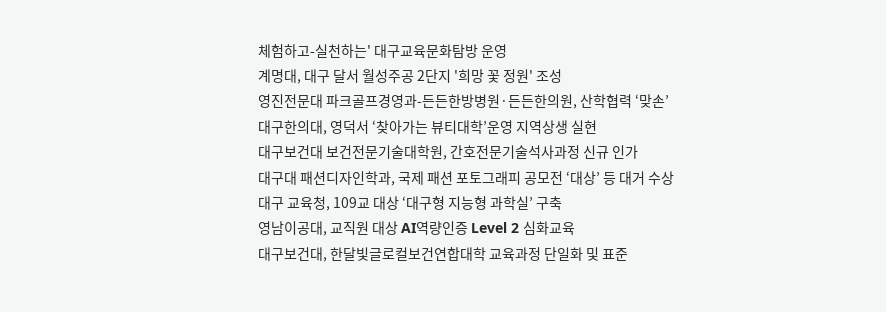체험하고-실천하는' 대구교육문화탐방 운영
계명대, 대구 달서 월성주공 2단지 '희망 꽃 정원' 조성
영진전문대 파크골프경영과-든든한방병원·든든한의원, 산학협력 ‘맞손’
대구한의대, 영덕서 ‘찾아가는 뷰티대학’운영 지역상생 실현
대구보건대 보건전문기술대학원, 간호전문기술석사과정 신규 인가
대구대 패션디자인학과, 국제 패션 포토그래피 공모전 ‘대상’ 등 대거 수상
대구 교육청, 109교 대상 ‘대구형 지능형 과학실’ 구축
영남이공대, 교직원 대상 AI역량인증 Level 2 심화교육
대구보건대, 한달빛글로컬보건연합대학 교육과정 단일화 및 표준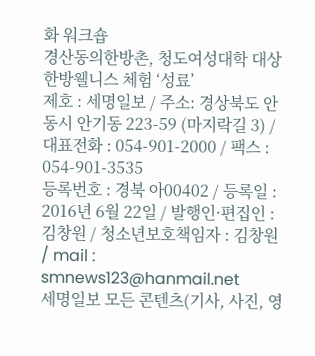화 워크숍
경산동의한방촌, 청도여성대학 대상 한방웰니스 체험 ‘성료’
제호 : 세명일보 / 주소: 경상북도 안동시 안기동 223-59 (마지락길 3) / 대표전화 : 054-901-2000 / 팩스 : 054-901-3535
등록번호 : 경북 아00402 / 등록일 : 2016년 6월 22일 / 발행인·편집인 : 김창원 / 청소년보호책임자 : 김창원 / mail : smnews123@hanmail.net
세명일보 모든 콘텐츠(기사, 사진, 영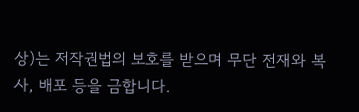상)는 저작권법의 보호를 받으며 무단 전재와 복사, 배포 등을 금합니다.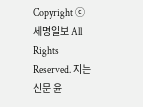Copyright ⓒ 세명일보 All Rights Reserved. 지는 신문 윤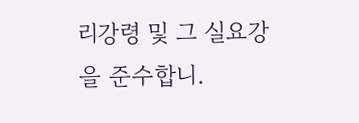리강령 및 그 실요강을 준수합니.